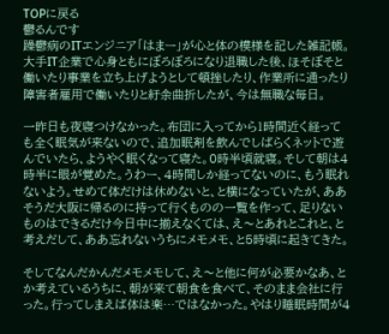TOPに戻る
鬱るんです
躁鬱病のITエンジニア「はまー」が心と体の模様を記した雑記帳。 大手IT企業で心身ともにぼろぼろになり退職した後、ほそぼそと働いたり事業を立ち上げようとして頓挫したり、作業所に通ったり障害者雇用で働いたりと紆余曲折したが、今は無職な毎日。

一昨日も夜寝つけなかった。布団に入ってから1時間近く経っても全く眠気が来ないので、追加眠剤を飲んでしばらくネットで遊んでいたら、ようやく眠くなって寝た。0時半頃就寝。そして朝は4時半に眼が覚めた。うわー、4時間しか経ってないのに、もう眠れないよう。せめて体だけは休めないと、と横になっていたが、ああそうだ大阪に帰るのに持って行くものの一覧を作って、足りないものはできるだけ今日中に揃えなくては、え〜とあれとこれと、と考えだして、ああ忘れないうちにメモメモ、と5時頃に起きてきた。

そしてなんだかんだメモメモして、え〜と他に何が必要かなあ、とか考えているうちに、朝が来て朝食を食べて、そのまま会社に行った。行ってしまえば体は楽…ではなかった。やはり睡眠時間が4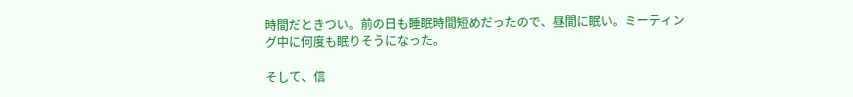時間だときつい。前の日も睡眠時間短めだったので、昼間に眠い。ミーティング中に何度も眠りそうになった。

そして、信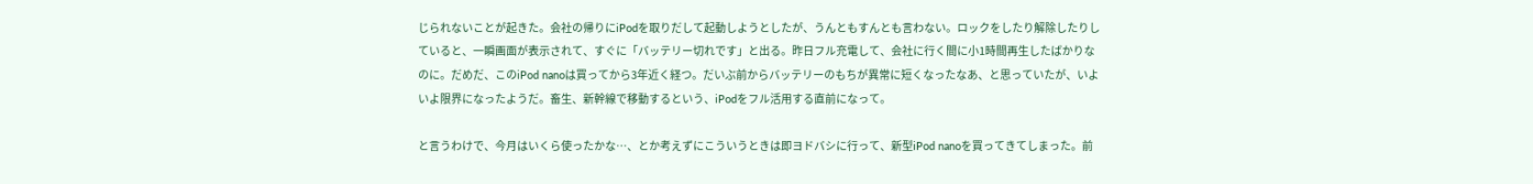じられないことが起きた。会社の帰りにiPodを取りだして起動しようとしたが、うんともすんとも言わない。ロックをしたり解除したりしていると、一瞬画面が表示されて、すぐに「バッテリー切れです」と出る。昨日フル充電して、会社に行く間に小1時間再生したばかりなのに。だめだ、このiPod nanoは買ってから3年近く経つ。だいぶ前からバッテリーのもちが異常に短くなったなあ、と思っていたが、いよいよ限界になったようだ。畜生、新幹線で移動するという、iPodをフル活用する直前になって。

と言うわけで、今月はいくら使ったかな…、とか考えずにこういうときは即ヨドバシに行って、新型iPod nanoを買ってきてしまった。前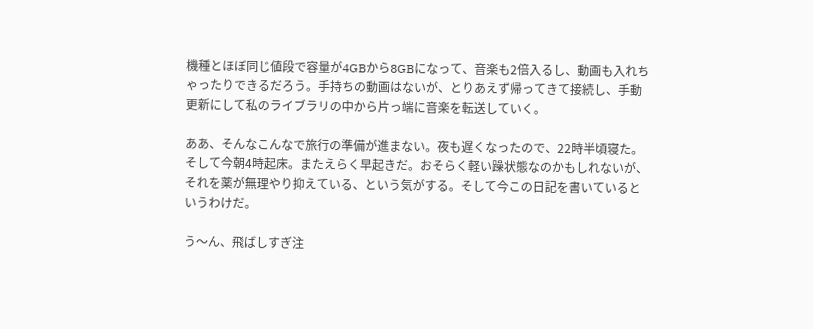機種とほぼ同じ値段で容量が4GBから8GBになって、音楽も2倍入るし、動画も入れちゃったりできるだろう。手持ちの動画はないが、とりあえず帰ってきて接続し、手動更新にして私のライブラリの中から片っ端に音楽を転送していく。

ああ、そんなこんなで旅行の準備が進まない。夜も遅くなったので、22時半頃寝た。そして今朝4時起床。またえらく早起きだ。おそらく軽い躁状態なのかもしれないが、それを薬が無理やり抑えている、という気がする。そして今この日記を書いているというわけだ。

う〜ん、飛ばしすぎ注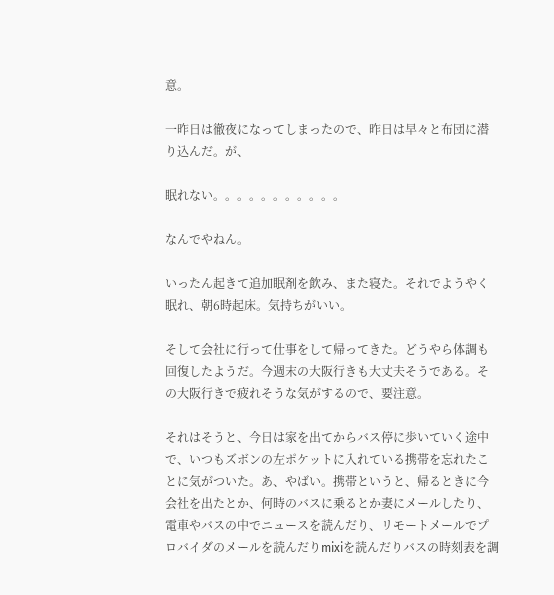意。

一昨日は徹夜になってしまったので、昨日は早々と布団に潜り込んだ。が、

眠れない。。。。。。。。。。。

なんでやねん。

いったん起きて追加眠剤を飲み、また寝た。それでようやく眠れ、朝6時起床。気持ちがいい。

そして会社に行って仕事をして帰ってきた。どうやら体調も回復したようだ。今週末の大阪行きも大丈夫そうである。その大阪行きで疲れそうな気がするので、要注意。

それはそうと、今日は家を出てからバス停に歩いていく途中で、いつもズボンの左ポケットに入れている携帯を忘れたことに気がついた。あ、やばい。携帯というと、帰るときに今会社を出たとか、何時のバスに乗るとか妻にメールしたり、電車やバスの中でニュースを読んだり、リモートメールでプロバイダのメールを読んだりmixiを読んだりバスの時刻表を調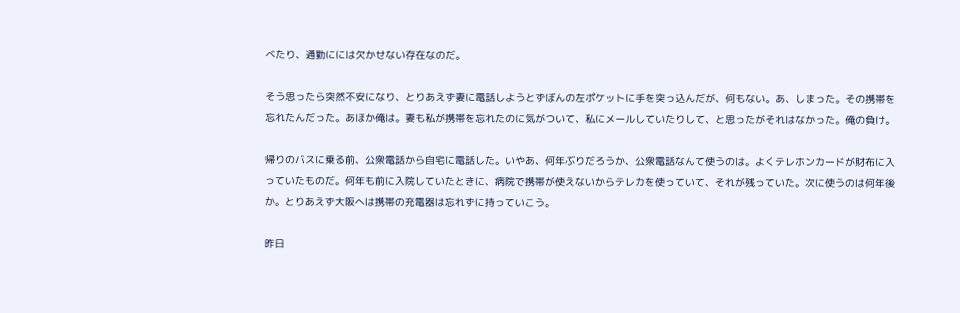べたり、通勤にには欠かせない存在なのだ。

そう思ったら突然不安になり、とりあえず妻に電話しようとずぼんの左ポケットに手を突っ込んだが、何もない。あ、しまった。その携帯を忘れたんだった。あほか俺は。妻も私が携帯を忘れたのに気がついて、私にメールしていたりして、と思ったがそれはなかった。俺の負け。

帰りのバスに乗る前、公衆電話から自宅に電話した。いやあ、何年ぶりだろうか、公衆電話なんて使うのは。よくテレホンカードが財布に入っていたものだ。何年も前に入院していたときに、病院で携帯が使えないからテレカを使っていて、それが残っていた。次に使うのは何年後か。とりあえず大阪へは携帯の充電器は忘れずに持っていこう。

昨日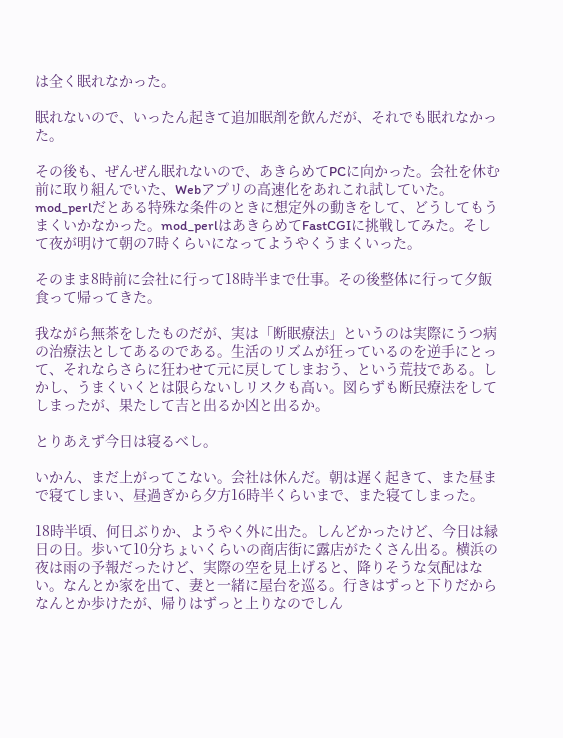は全く眠れなかった。

眠れないので、いったん起きて追加眠剤を飲んだが、それでも眠れなかった。

その後も、ぜんぜん眠れないので、あきらめてPCに向かった。会社を休む前に取り組んでいた、Webアプリの高速化をあれこれ試していた。mod_perlだとある特殊な条件のときに想定外の動きをして、どうしてもうまくいかなかった。mod_perlはあきらめてFastCGIに挑戦してみた。そして夜が明けて朝の7時くらいになってようやくうまくいった。

そのまま8時前に会社に行って18時半まで仕事。その後整体に行って夕飯食って帰ってきた。

我ながら無茶をしたものだが、実は「断眠療法」というのは実際にうつ病の治療法としてあるのである。生活のリズムが狂っているのを逆手にとって、それならさらに狂わせて元に戻してしまおう、という荒技である。しかし、うまくいくとは限らないしリスクも高い。図らずも断民療法をしてしまったが、果たして吉と出るか凶と出るか。

とりあえず今日は寝るべし。

いかん、まだ上がってこない。会社は休んだ。朝は遅く起きて、また昼まで寝てしまい、昼過ぎから夕方16時半くらいまで、また寝てしまった。

18時半頃、何日ぶりか、ようやく外に出た。しんどかったけど、今日は縁日の日。歩いて10分ちょいくらいの商店街に露店がたくさん出る。横浜の夜は雨の予報だったけど、実際の空を見上げると、降りそうな気配はない。なんとか家を出て、妻と一緒に屋台を巡る。行きはずっと下りだからなんとか歩けたが、帰りはずっと上りなのでしん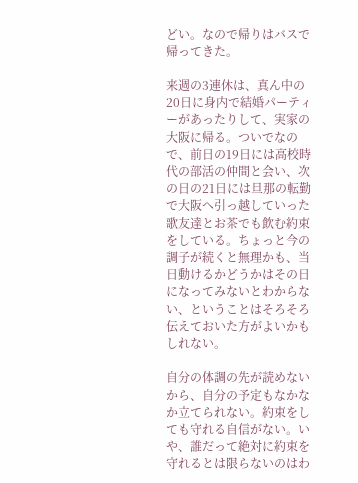どい。なので帰りはバスで帰ってきた。

来週の3連休は、真ん中の20日に身内で結婚パーティーがあったりして、実家の大阪に帰る。ついでなので、前日の19日には高校時代の部活の仲間と会い、次の日の21日には旦那の転勤で大阪へ引っ越していった歌友達とお茶でも飲む約束をしている。ちょっと今の調子が続くと無理かも、当日動けるかどうかはその日になってみないとわからない、ということはそろそろ伝えておいた方がよいかもしれない。

自分の体調の先が読めないから、自分の予定もなかなか立てられない。約束をしても守れる自信がない。いや、誰だって絶対に約束を守れるとは限らないのはわ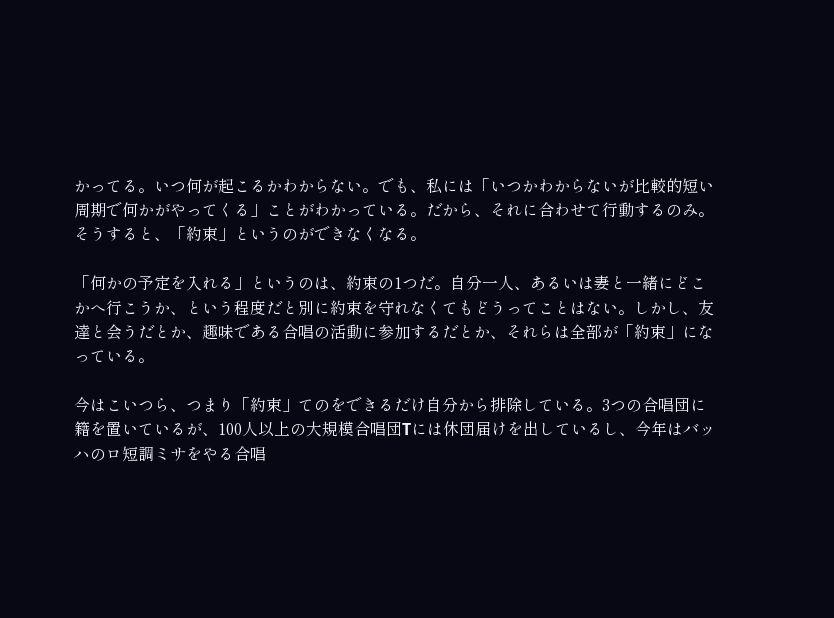かってる。いつ何が起こるかわからない。でも、私には「いつかわからないが比較的短い周期で何かがやってくる」ことがわかっている。だから、それに合わせて行動するのみ。そうすると、「約束」というのができなくなる。

「何かの予定を入れる」というのは、約束の1つだ。自分一人、あるいは妻と一緒にどこかへ行こうか、という程度だと別に約束を守れなくてもどうってことはない。しかし、友達と会うだとか、趣味である合唱の活動に参加するだとか、それらは全部が「約束」になっている。

今はこいつら、つまり「約束」てのをできるだけ自分から排除している。3つの合唱団に籍を置いているが、100人以上の大規模合唱団Tには休団届けを出しているし、今年はバッハのロ短調ミサをやる合唱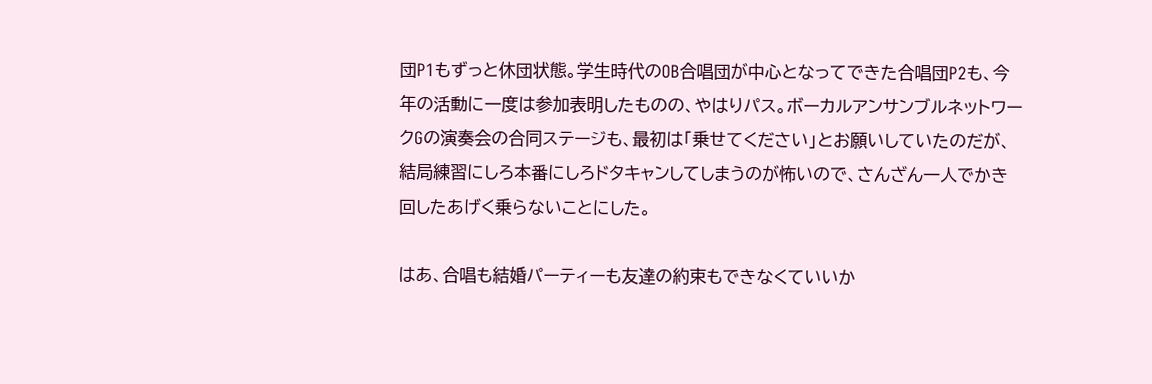団P1もずっと休団状態。学生時代のOB合唱団が中心となってできた合唱団P2も、今年の活動に一度は参加表明したものの、やはりパス。ボーカルアンサンブルネットワークGの演奏会の合同ステージも、最初は「乗せてください」とお願いしていたのだが、結局練習にしろ本番にしろドタキャンしてしまうのが怖いので、さんざん一人でかき回したあげく乗らないことにした。

はあ、合唱も結婚パーティーも友達の約束もできなくていいか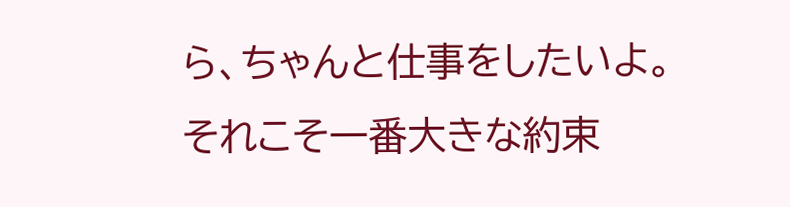ら、ちゃんと仕事をしたいよ。それこそ一番大きな約束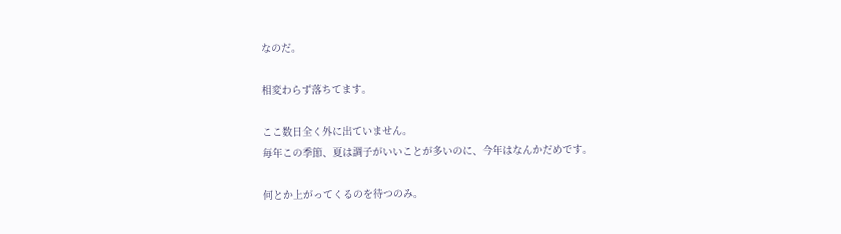なのだ。

相変わらず落ちてます。

ここ数日全く外に出ていません。
毎年この季節、夏は調子がいいことが多いのに、今年はなんかだめです。

何とか上がってくるのを待つのみ。